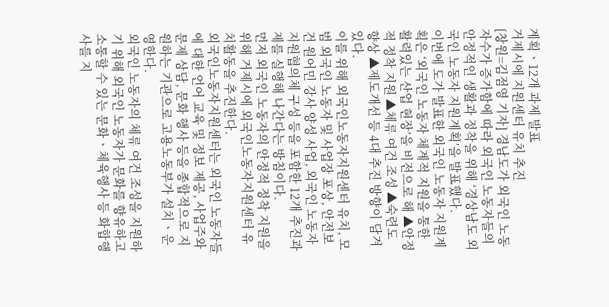계획ㆍ12개 과제 발표
거제시에 지원센터 유치 추진
[창원=김점영 기자] 경남도가 외국인 노동자수가 증가함에 따라 외국인 노동자들의 안정적인 생활과 정착을 위해 ‘경상남도 외국인 노동자 지원계획’을 발표했다.
이번에 도가 발표한 외국인 노동자 지원계획은 ‘외국인 노동자 체계적 지원을 통한 활력있는 산업 현장’을 비전으로 해 ▲안정적 정착 지원 ▲체류 여건 조성 ▲숙련도 향상 ▲제도개선 등 4대 추진 방향이 담겨 있다.
이를 위해 외국인노동자지원센터 유치, 모범 외국인 노동자 및 사업장 포상, 안전보건 원어민 강사 양성 사업, 외국인 노동자 지원협의체 구성 등을 포함한 12개 추진과제를 실행해 나간다는 방침이다.
먼저 외국인 노동자의 안정적 정착 지원을 위해 거제시에 외국인노동자지원센터 유치활동을 추진한다.
외국인노동자지원센터는 외국인 노동자들에 대한 언어 교육 및 정보 제공, 사업주와 문제 상담, 문화 행사 등을 종합적으로 지원하는 기관으로 고용노동부가 설치ㆍ운영한다.
외국인 노동자의 체류 여건 조성을 지원하기 위해 외국인 노동자가 문화를 향유하고 소통할 수 있는 문화ㆍ체육행사 등 화합행사를 지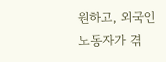원하고, 외국인 노동자가 겪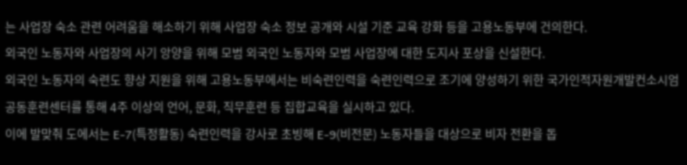는 사업장 숙소 관련 어려움을 해소하기 위해 사업장 숙소 정보 공개와 시설 기준 교육 강화 등을 고용노동부에 건의한다.
외국인 노동자와 사업장의 사기 앙양을 위해 모범 외국인 노동자와 모범 사업장에 대한 도지사 포상을 신설한다.
외국인 노동자의 숙련도 향상 지원을 위해 고용노동부에서는 비숙련인력을 숙련인력으로 조기에 양성하기 위한 국가인적자원개발컨소시엄 공동훈련센터를 통해 4주 이상의 언어, 문화, 직무훈련 등 집합교육을 실시하고 있다.
이에 발맞춰 도에서는 E-7(특정활동) 숙련인력을 강사로 초빙해 E-9(비전문) 노동자들을 대상으로 비자 전환을 돕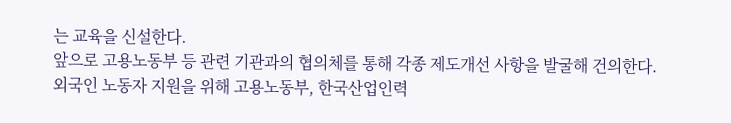는 교육을 신설한다.
앞으로 고용노동부 등 관련 기관과의 협의체를 통해 각종 제도개선 사항을 발굴해 건의한다.
외국인 노동자 지원을 위해 고용노동부, 한국산업인력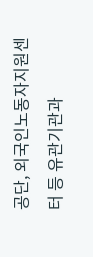공단, 외국인노동자지원센터 등 유관기관과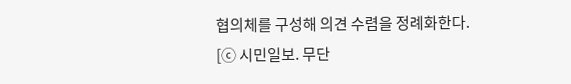협의체를 구성해 의견 수렴을 정례화한다.
[ⓒ 시민일보. 무단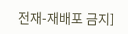전재-재배포 금지]